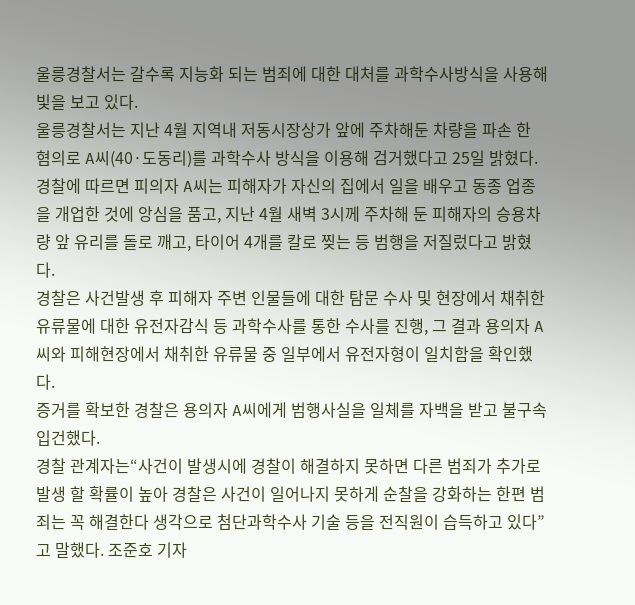울릉경찰서는 갈수록 지능화 되는 범죄에 대한 대처를 과학수사방식을 사용해 빛을 보고 있다.
울릉경찰서는 지난 4월 지역내 저동시장상가 앞에 주차해둔 차량을 파손 한 혐의로 A씨(40·도동리)를 과학수사 방식을 이용해 검거했다고 25일 밝혔다.
경찰에 따르면 피의자 A씨는 피해자가 자신의 집에서 일을 배우고 동종 업종을 개업한 것에 앙심을 품고, 지난 4월 새벽 3시께 주차해 둔 피해자의 승용차량 앞 유리를 돌로 깨고, 타이어 4개를 칼로 찢는 등 범행을 저질렀다고 밝혔다.
경찰은 사건발생 후 피해자 주변 인물들에 대한 탐문 수사 및 현장에서 채취한 유류물에 대한 유전자감식 등 과학수사를 통한 수사를 진행, 그 결과 용의자 A씨와 피해현장에서 채취한 유류물 중 일부에서 유전자형이 일치함을 확인했다.
증거를 확보한 경찰은 용의자 A씨에게 범행사실을 일체를 자백을 받고 불구속 입건했다.
경찰 관계자는“사건이 발생시에 경찰이 해결하지 못하면 다른 범죄가 추가로 발생 할 확률이 높아 경찰은 사건이 일어나지 못하게 순찰을 강화하는 한편 범죄는 꼭 해결한다 생각으로 첨단과학수사 기술 등을 전직원이 습득하고 있다”고 말했다. 조준호 기자